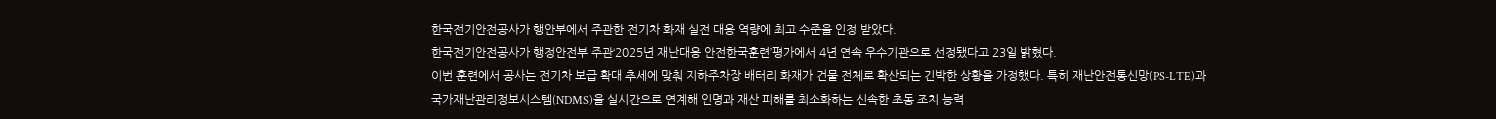한국전기안전공사가 행안부에서 주관한 전기차 화재 실전 대응 역량에 최고 수준을 인정 받았다.
한국전기안전공사가 행정안전부 주관‘2025년 재난대응 안전한국훈련’평가에서 4년 연속 우수기관으로 선정됐다고 23일 밝혔다.
이번 훈련에서 공사는 전기차 보급 확대 추세에 맞춰 지하주차장 배터리 화재가 건물 전체로 확산되는 긴박한 상황을 가정했다. 특히 재난안전통신망(PS-LTE)과 국가재난관리정보시스템(NDMS)을 실시간으로 연계해 인명과 재산 피해를 최소화하는 신속한 초동 조치 능력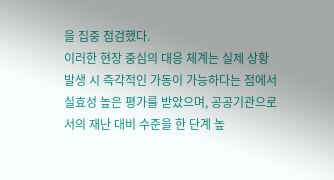을 집중 점검했다.
이러한 현장 중심의 대응 체계는 실제 상황 발생 시 즉각적인 가동이 가능하다는 점에서 실효성 높은 평가를 받았으며, 공공기관으로서의 재난 대비 수준을 한 단계 높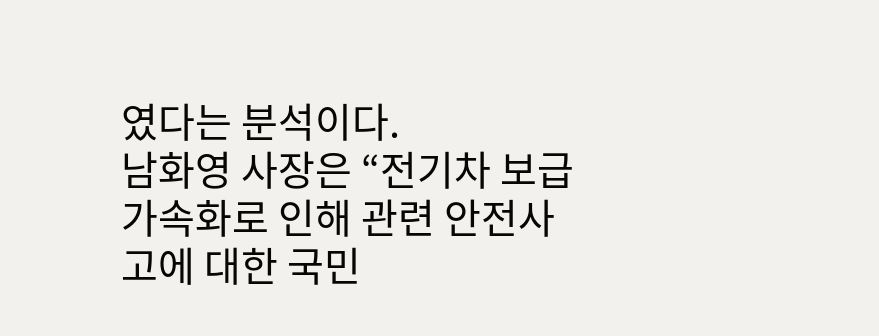였다는 분석이다.
남화영 사장은 “전기차 보급 가속화로 인해 관련 안전사고에 대한 국민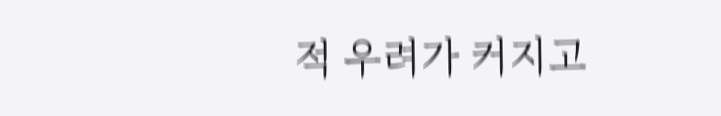적 우려가 커지고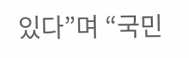있다”며 “국민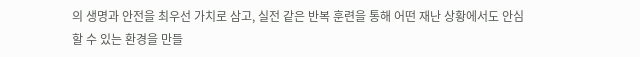의 생명과 안전을 최우선 가치로 삼고, 실전 같은 반복 훈련을 통해 어떤 재난 상황에서도 안심할 수 있는 환경을 만들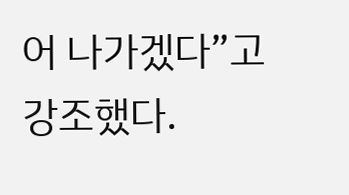어 나가겠다”고 강조했다.